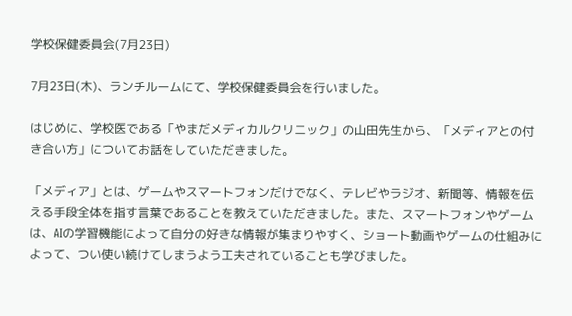学校保健委員会(7月23日)

7月23日(木)、ランチルームにて、学校保健委員会を行いました。

はじめに、学校医である「やまだメディカルクリニック」の山田先生から、「メディアとの付き合い方」についてお話をしていただきました。

「メディア」とは、ゲームやスマートフォンだけでなく、テレビやラジオ、新聞等、情報を伝える手段全体を指す言葉であることを教えていただきました。また、スマートフォンやゲームは、AIの学習機能によって自分の好きな情報が集まりやすく、ショート動画やゲームの仕組みによって、つい使い続けてしまうよう工夫されていることも学びました。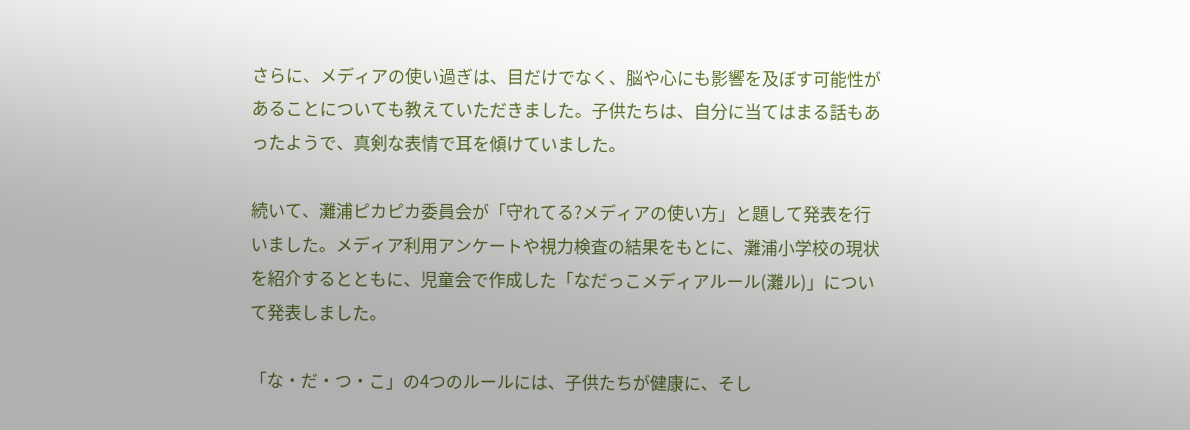さらに、メディアの使い過ぎは、目だけでなく、脳や心にも影響を及ぼす可能性があることについても教えていただきました。子供たちは、自分に当てはまる話もあったようで、真剣な表情で耳を傾けていました。

続いて、灘浦ピカピカ委員会が「守れてる?メディアの使い方」と題して発表を行いました。メディア利用アンケートや視力検査の結果をもとに、灘浦小学校の現状を紹介するとともに、児童会で作成した「なだっこメディアルール(灘ル)」について発表しました。

「な・だ・つ・こ」の4つのルールには、子供たちが健康に、そし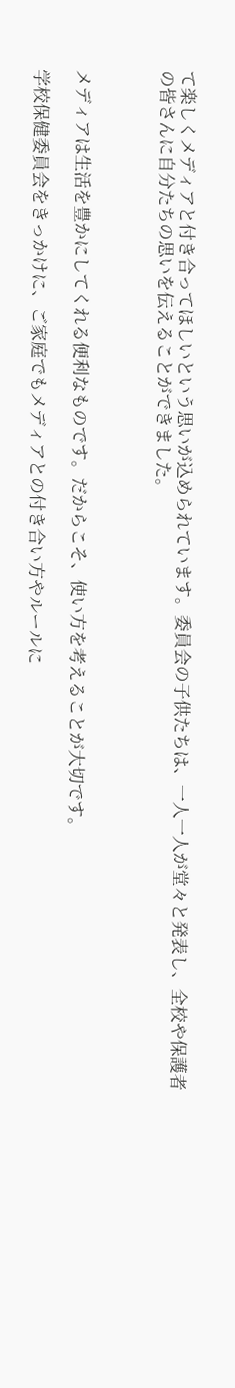て楽しくメディアと付き合ってほしいという思いが込められています。委員会の子供たちは、一人一人が堂々と発表し、全校や保護者の皆さんに自分たちの思いを伝えることができました。



メディアは生活を豊かにしてくれる便利なものです。だからこそ、使い方を考えることが大切です。

学校保健委員会をきっかけに、ご家庭でもメディアとの付き合い方やルールに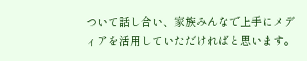ついて話し合い、家族みんなで上手にメディアを活用していただければと思います。